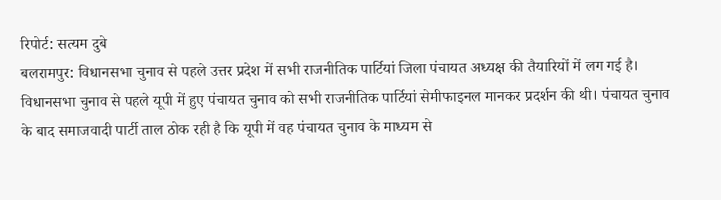रिपोर्ट: सत्यम दुबे
बलरामपुर: विधानसभा चुनाव से पहले उत्तर प्रदेश में सभी राजनीतिक पार्टियां जिला पंचायत अध्यक्ष की तैयारियों में लग गई है। विधानसभा चुनाव से पहले यूपी में हुए पंचायत चुनाव को सभी राजनीतिक पार्टियां सेमीफाइनल मानकर प्रदर्शन की थी। पंचायत चुनाव के बाद समाजवादी पार्टी ताल ठोक रही है कि यूपी में वह पंचायत चुनाव के माध्यम से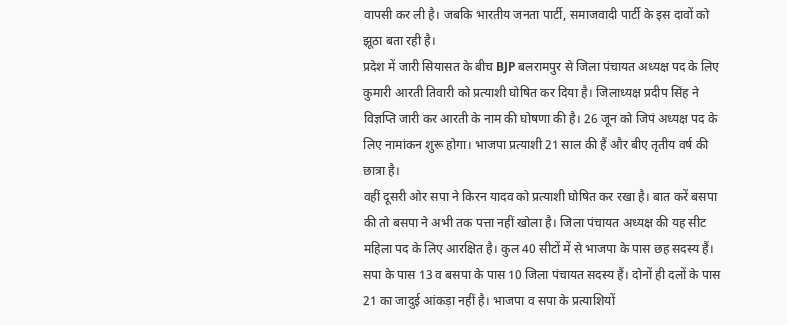वापसी कर ली है। जबकि भारतीय जनता पार्टी, समाजवादी पार्टी के इस दावों को झूठा बता रही है।
प्रदेश में जारी सियासत के बीच BJP बलरामपुर से जिला पंचायत अध्यक्ष पद के लिए कुमारी आरती तिवारी को प्रत्याशी घोषित कर दिया है। जिलाध्यक्ष प्रदीप सिंह ने विज्ञप्ति जारी कर आरती के नाम की घोषणा की है। 26 जून को जिपं अध्यक्ष पद के लिए नामांकन शुरू होगा। भाजपा प्रत्याशी 21 साल की हैं और बीए तृतीय वर्ष की छात्रा है।
वहीं दूसरी ओर सपा ने किरन यादव को प्रत्याशी घोषित कर रखा है। बात करें बसपा की तो बसपा ने अभी तक पत्ता नहीं खोला है। जिला पंचायत अध्यक्ष की यह सीट महिला पद के लिए आरक्षित है। कुल 40 सीटों में से भाजपा के पास छह सदस्य हैं। सपा के पास 13 व बसपा के पास 10 जिला पंचायत सदस्य हैं। दोनों ही दलों के पास 21 का जादुई आंकड़ा नहीं है। भाजपा व सपा के प्रत्याशियों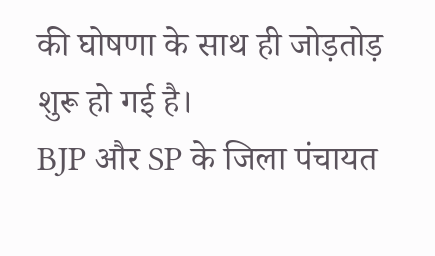की घोषणा के साथ ही जोड़तोड़ शुरू हो गई है।
BJP और SP के जिला पंचायत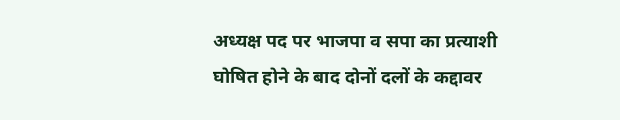अध्यक्ष पद पर भाजपा व सपा का प्रत्याशी घोषित होने के बाद दोनों दलों के कद्दावर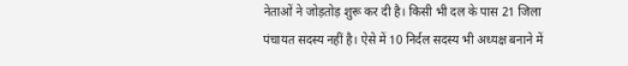नेताओं ने जोड़तोड़ शुरू कर दी है। किसी भी दल के पास 21 जिला पंचायत सदस्य नहीं है। ऐसे में 10 निर्दल सदस्य भी अध्यक्ष बनाने में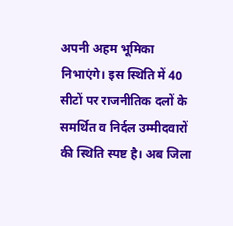अपनी अहम भूमिका निभाएंगे। इस स्थिति में 40 सीटों पर राजनीतिक दलों के समर्थित व निर्दल उम्मीदवारों की स्थिति स्पष्ट है। अब जिला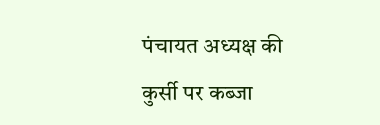पंचायत अध्यक्ष की कुर्सी पर कब्जा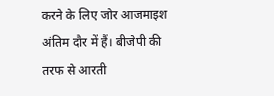करने के लिए जोर आजमाइश अंतिम दौर में हैं। बीजेपी की तरफ से आरती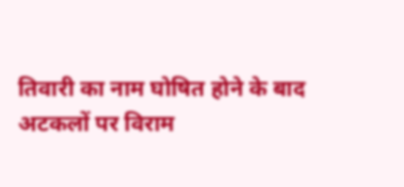तिवारी का नाम घोषित होने के बाद अटकलों पर विराम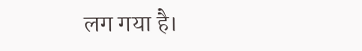लग गया है।